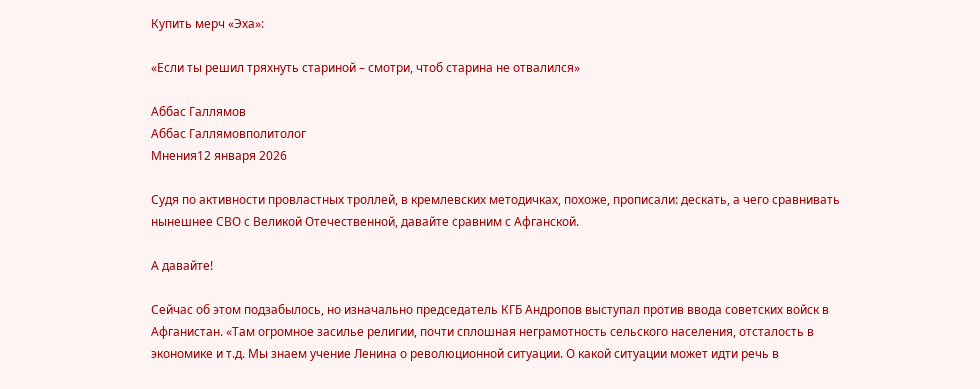Купить мерч «Эха»:

«Если ты решил тряхнуть стариной – смотри, чтоб старина не отвалился»

Аббас Галлямов
Аббас Галлямовполитолог
Мнения12 января 2026

Судя по активности провластных троллей, в кремлевских методичках, похоже, прописали: дескать, а чего сравнивать нынешнее СВО с Великой Отечественной, давайте сравним с Афганской.

А давайте!

Сейчас об этом подзабылось, но изначально председатель КГБ Андропов выступал против ввода советских войск в Афганистан. «Там огромное засилье религии, почти сплошная неграмотность сельского населения, отсталость в экономике и т.д. Мы знаем учение Ленина о революционной ситуации. О какой ситуации может идти речь в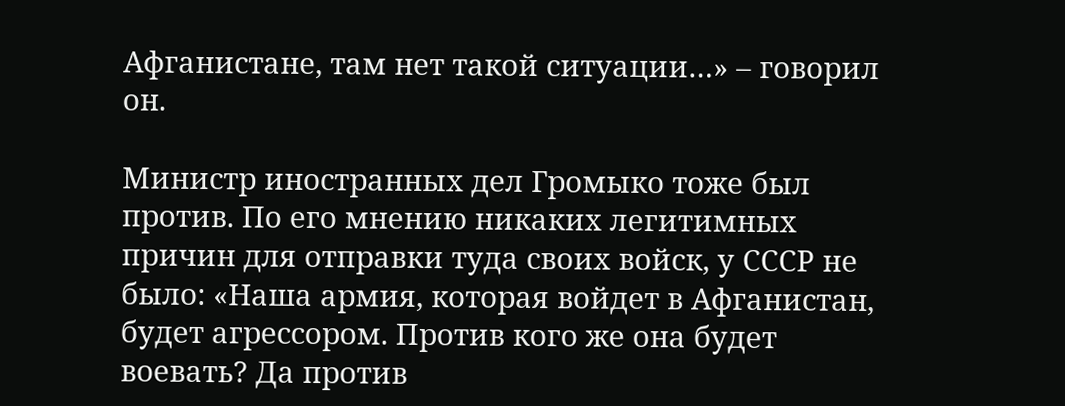Афганистане, там нет такой ситуации…» – говорил он.

Министр иностранных дел Громыко тоже был против. По его мнению никаких легитимных причин для отправки туда своих войск, у СССР не было: «Наша армия, которая войдет в Афганистан, будет агрессором. Против кого же она будет воевать? Да против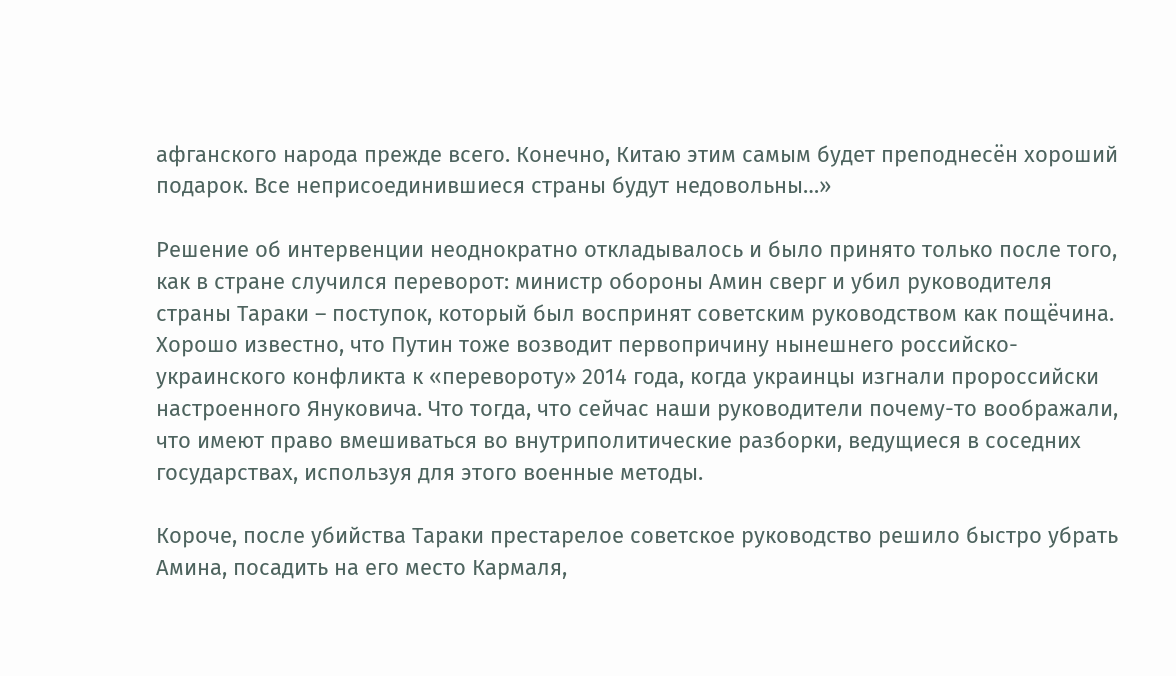афганского народа прежде всего. Конечно, Китаю этим самым будет преподнесён хороший подарок. Все неприсоединившиеся страны будут недовольны…»

Решение об интервенции неоднократно откладывалось и было принято только после того, как в стране случился переворот: министр обороны Амин сверг и убил руководителя страны Тараки – поступок, который был воспринят советским руководством как пощёчина. Хорошо известно, что Путин тоже возводит первопричину нынешнего российско-украинского конфликта к «перевороту» 2014 года, когда украинцы изгнали пророссийски настроенного Януковича. Что тогда, что сейчас наши руководители почему-то воображали, что имеют право вмешиваться во внутриполитические разборки, ведущиеся в соседних государствах, используя для этого военные методы.

Короче, после убийства Тараки престарелое советское руководство решило быстро убрать Амина, посадить на его место Кармаля,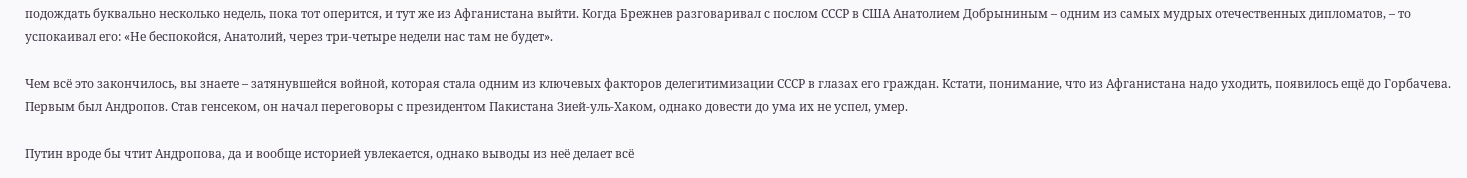подождать буквально несколько недель, пока тот оперится, и тут же из Афганистана выйти. Когда Брежнев разговаривал с послом СССР в США Анатолием Добрыниным – одним из самых мудрых отечественных дипломатов, – то успокаивал его: «Не беспокойся, Анатолий, через три-четыре недели нас там не будет».

Чем всё это закончилось, вы знаете – затянувшейся войной, которая стала одним из ключевых факторов делегитимизации СССР в глазах его граждан. Кстати, понимание, что из Афганистана надо уходить, появилось ещё до Горбачева. Первым был Андропов. Став генсеком, он начал переговоры с президентом Пакистана Зией-уль-Хаком, однако довести до ума их не успел, умер.

Путин вроде бы чтит Андропова, да и вообще историей увлекается, однако выводы из неё делает всё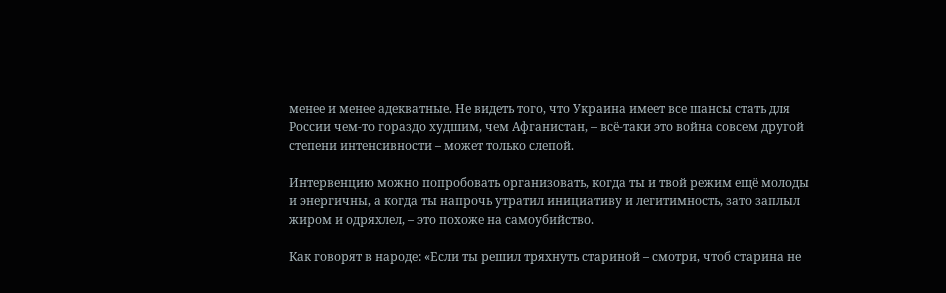менее и менее адекватные. Не видеть того, что Украина имеет все шансы стать для России чем-то гораздо худшим, чем Афганистан, – всё-таки это война совсем другой степени интенсивности – может только слепой.

Интервенцию можно попробовать организовать, когда ты и твой режим ещё молоды и энергичны, а когда ты напрочь утратил инициативу и легитимность, зато заплыл жиром и одряхлел, – это похоже на самоубийство.

Как говорят в народе: «Если ты решил тряхнуть стариной – смотри, чтоб старина не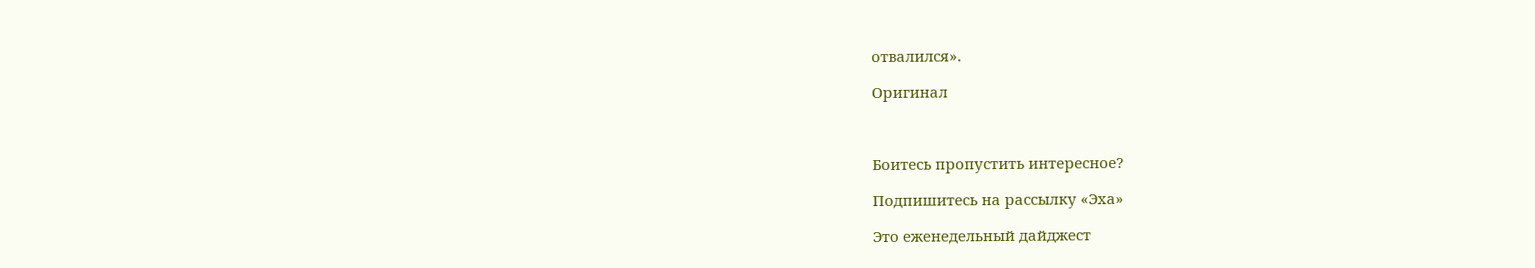отвалился».

Оригинал



Боитесь пропустить интересное?

Подпишитесь на рассылку «Эха»

Это еженедельный дайджест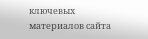ключевых материалов сайта